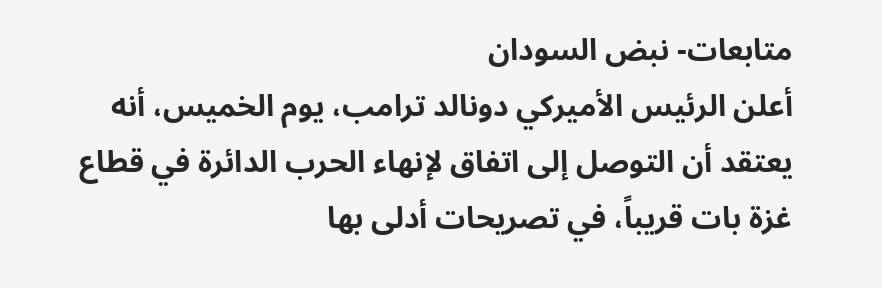متابعات- نبض السودان
أعلن الرئيس الأميركي دونالد ترامب، يوم الخميس، أنه يعتقد أن التوصل إلى اتفاق لإنهاء الحرب الدائرة في قطاع غزة بات قريباً، في تصريحات أدلى بها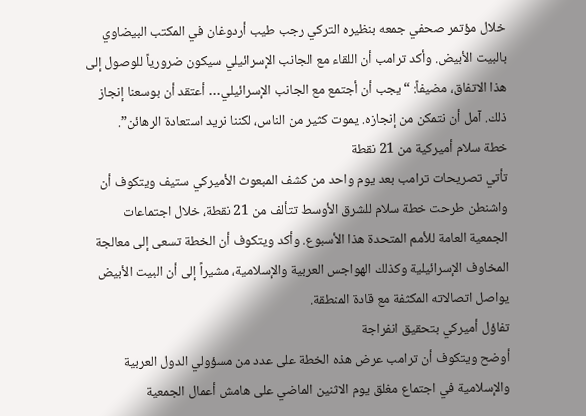خلال مؤتمر صحفي جمعه بنظيره التركي رجب طيب أردوغان في المكتب البيضاوي بالبيت الأبيض. وأكد ترامب أن اللقاء مع الجانب الإسرائيلي سيكون ضرورياً للوصول إلى هذا الاتفاق، مضيفاً: “يجب أن أجتمع مع الجانب الإسرائيلي… أعتقد أن بوسعنا إنجاز ذلك. آمل أن نتمكن من إنجازه. يموت كثير من الناس، لكننا نريد استعادة الرهائن”.
خطة سلام أميركية من 21 نقطة
تأتي تصريحات ترامب بعد يوم واحد من كشف المبعوث الأميركي ستيف ويتكوف أن واشنطن طرحت خطة سلام للشرق الأوسط تتألف من 21 نقطة، خلال اجتماعات الجمعية العامة للأمم المتحدة هذا الأسبوع. وأكد ويتكوف أن الخطة تسعى إلى معالجة المخاوف الإسرائيلية وكذلك الهواجس العربية والإسلامية، مشيراً إلى أن البيت الأبيض يواصل اتصالاته المكثفة مع قادة المنطقة.
تفاؤل أميركي بتحقيق انفراجة
أوضح ويتكوف أن ترامب عرض هذه الخطة على عدد من مسؤولي الدول العربية والإسلامية في اجتماع مغلق يوم الاثنين الماضي على هامش أعمال الجمعية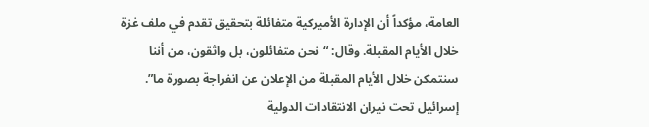العامة، مؤكداً أن الإدارة الأميركية متفائلة بتحقيق تقدم في ملف غزة خلال الأيام المقبلة. وقال: “نحن متفائلون، بل واثقون، من أننا سنتمكن خلال الأيام المقبلة من الإعلان عن انفراجة بصورة ما”.
إسرائيل تحت نيران الانتقادات الدولية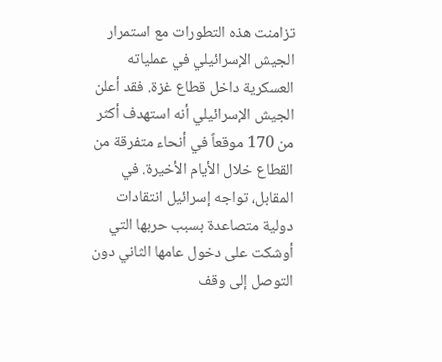تزامنت هذه التطورات مع استمرار الجيش الإسرائيلي في عملياته العسكرية داخل قطاع غزة. فقد أعلن الجيش الإسرائيلي أنه استهدف أكثر من 170 موقعاً في أنحاء متفرقة من القطاع خلال الأيام الأخيرة. في المقابل، تواجه إسرائيل انتقادات دولية متصاعدة بسبب حربها التي أوشكت على دخول عامها الثاني دون التوصل إلى وقف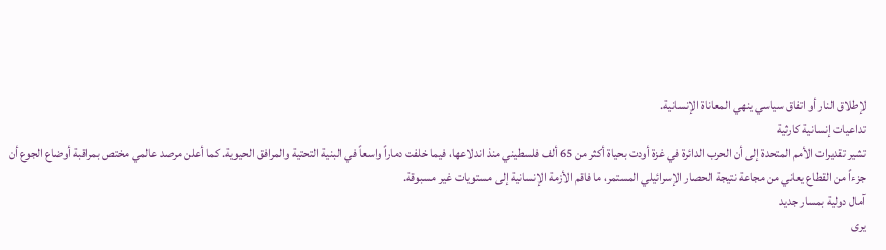لإطلاق النار أو اتفاق سياسي ينهي المعاناة الإنسانية.
تداعيات إنسانية كارثية
تشير تقديرات الأمم المتحدة إلى أن الحرب الدائرة في غزة أودت بحياة أكثر من 65 ألف فلسطيني منذ اندلاعها، فيما خلفت دماراً واسعاً في البنية التحتية والمرافق الحيوية. كما أعلن مرصد عالمي مختص بمراقبة أوضاع الجوع أن جزءاً من القطاع يعاني من مجاعة نتيجة الحصار الإسرائيلي المستمر، ما فاقم الأزمة الإنسانية إلى مستويات غير مسبوقة.
آمال دولية بمسار جديد
يرى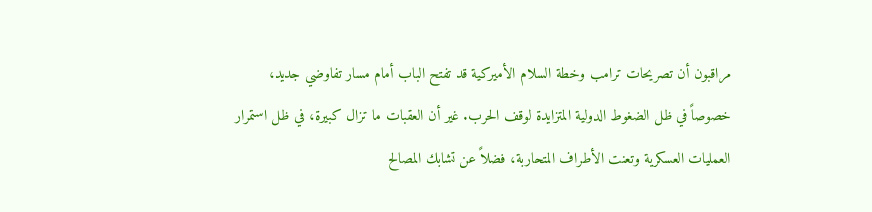مراقبون أن تصريحات ترامب وخطة السلام الأميركية قد تفتح الباب أمام مسار تفاوضي جديد، خصوصاً في ظل الضغوط الدولية المتزايدة لوقف الحرب. غير أن العقبات ما تزال كبيرة، في ظل استمرار العمليات العسكرية وتعنت الأطراف المتحاربة، فضلاً عن تشابك المصالح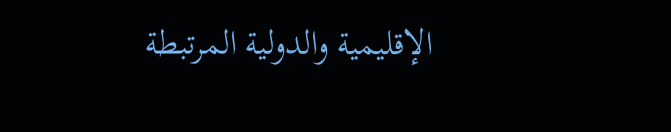الإقليمية والدولية المرتبطة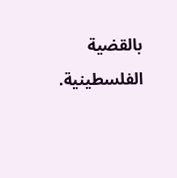بالقضية الفلسطينية.